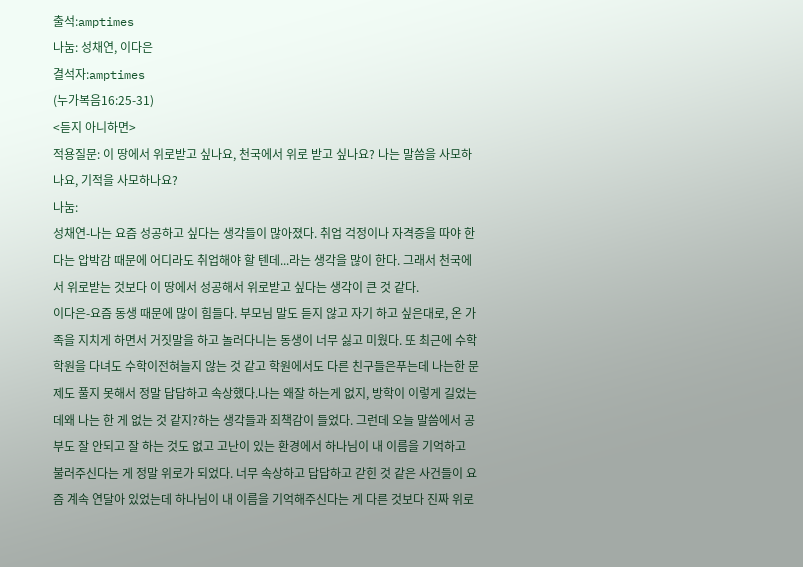출석:amptimes
나눔: 성채연, 이다은
결석자:amptimes
(누가복음16:25-31)
<듣지 아니하면>
적용질문: 이 땅에서 위로받고 싶나요, 천국에서 위로 받고 싶나요? 나는 말씀을 사모하나요, 기적을 사모하나요?
나눔:
성채연-나는 요즘 성공하고 싶다는 생각들이 많아졌다. 취업 걱정이나 자격증을 따야 한다는 압박감 때문에 어디라도 취업해야 할 텐데...라는 생각을 많이 한다. 그래서 천국에서 위로받는 것보다 이 땅에서 성공해서 위로받고 싶다는 생각이 큰 것 같다.
이다은-요즘 동생 때문에 많이 힘들다. 부모님 말도 듣지 않고 자기 하고 싶은대로, 온 가족을 지치게 하면서 거짓말을 하고 놀러다니는 동생이 너무 싫고 미웠다. 또 최근에 수학 학원을 다녀도 수학이전혀늘지 않는 것 같고 학원에서도 다른 친구들은푸는데 나는한 문제도 풀지 못해서 정말 답답하고 속상했다.나는 왜잘 하는게 없지, 방학이 이렇게 길었는데왜 나는 한 게 없는 것 같지?하는 생각들과 죄책감이 들었다. 그런데 오늘 말씀에서 공부도 잘 안되고 잘 하는 것도 없고 고난이 있는 환경에서 하나님이 내 이름을 기억하고 불러주신다는 게 정말 위로가 되었다. 너무 속상하고 답답하고 갇힌 것 같은 사건들이 요즘 계속 연달아 있었는데 하나님이 내 이름을 기억해주신다는 게 다른 것보다 진짜 위로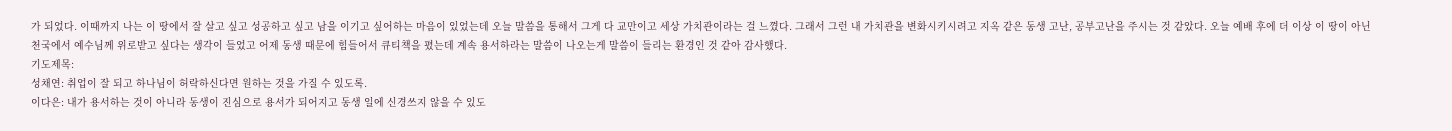가 되었다. 이때까지 나는 이 땅에서 잘 살고 싶고 성공하고 싶고 남을 이기고 싶어하는 마음이 있었는데 오늘 말씀을 통해서 그게 다 교만이고 세상 가치관이라는 걸 느꼈다. 그래서 그런 내 가치관을 변화시키시려고 지옥 같은 동생 고난, 공부고난을 주시는 것 같았다. 오늘 예배 후에 더 이상 이 땅이 아닌 천국에서 예수님께 위로받고 싶다는 생각이 들었고 어제 동생 때문에 힘들어서 큐티책을 폈는데 계속 용서하라는 말씀이 나오는게 말씀이 들리는 환경인 것 같아 감사했다.
기도제목:
성채연: 취업이 잘 되고 하나님이 허락하신다면 원하는 것을 가질 수 있도록.
이다은: 내가 용서하는 것이 아니라 동생이 진심으로 용서가 되어지고 동생 일에 신경쓰지 않을 수 있도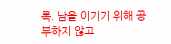록. 남을 이기기 위해 공부하지 않고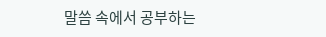말씀 속에서 공부하는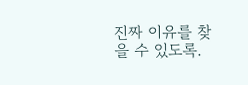진짜 이유를 찾을 수 있도록.